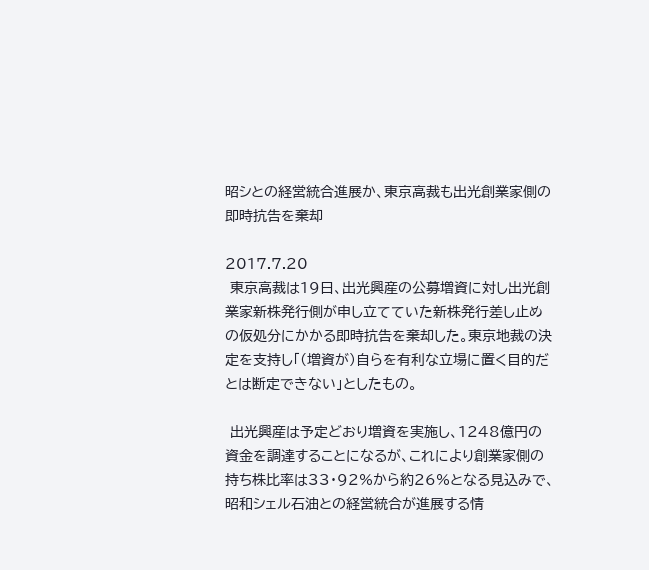昭シとの経営統合進展か、東京高裁も出光創業家側の即時抗告を棄却

2017.7.20
 東京高裁は19日、出光興産の公募増資に対し出光創業家新株発行側が申し立てていた新株発行差し止めの仮処分にかかる即時抗告を棄却した。東京地裁の決定を支持し「(増資が)自らを有利な立場に置く目的だとは断定できない」としたもの。

 出光興産は予定どおり増資を実施し、1248億円の資金を調達することになるが、これにより創業家側の持ち株比率は33・92%から約26%となる見込みで、昭和シェル石油との経営統合が進展する情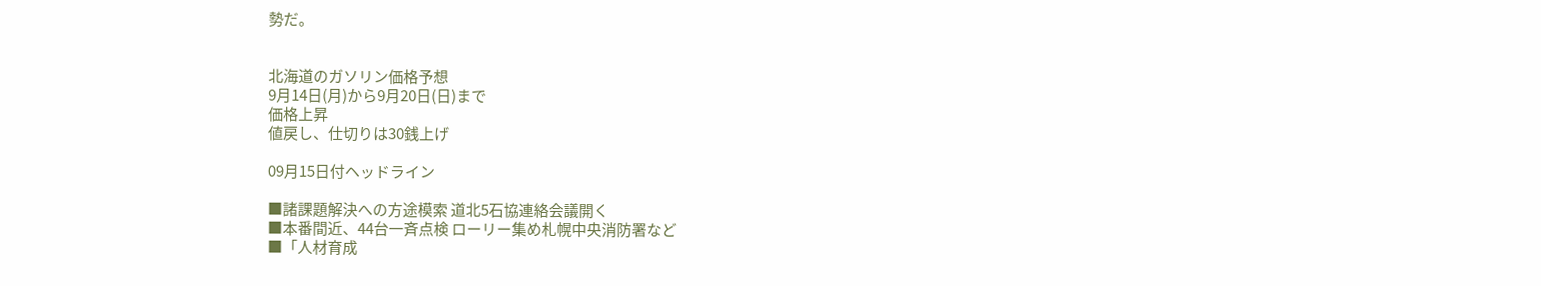勢だ。


北海道のガソリン価格予想
9月14日(月)から9月20日(日)まで
価格上昇
値戻し、仕切りは30銭上げ

09月15日付ヘッドライン

■諸課題解決への方途模索 道北5石協連絡会議開く
■本番間近、44台一斉点検 ローリー集め札幌中央消防署など
■「人材育成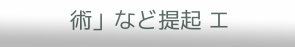術」など提起 エ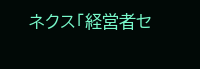ネクス「経営者セ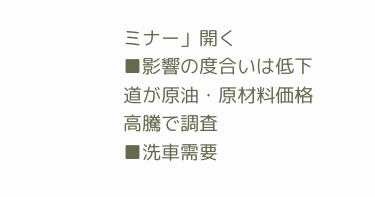ミナー」開く
■影響の度合いは低下 道が原油・原材料価格高騰で調査
■洗車需要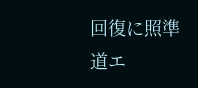回復に照準 道エ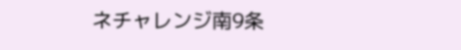ネチャレンジ南9条